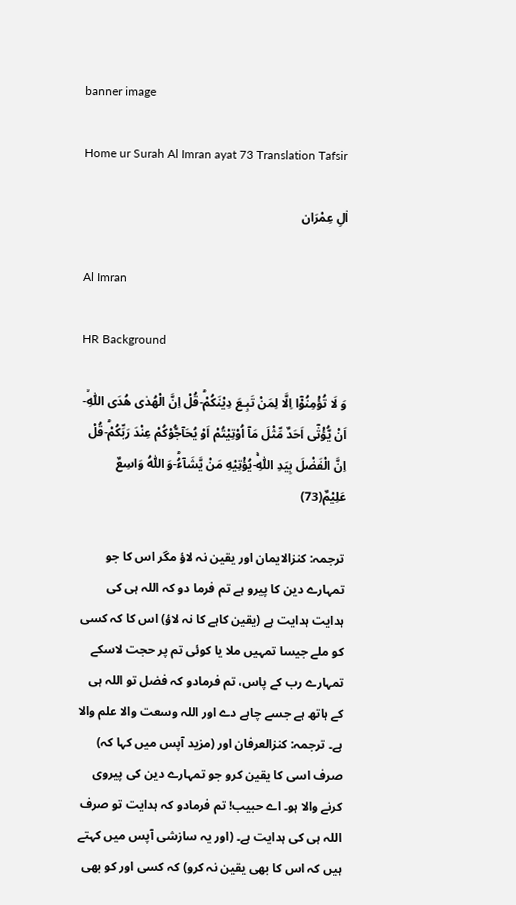banner image

Home ur Surah Al Imran ayat 73 Translation Tafsir

اٰلِ عِمْرَان

Al Imran

HR Background

وَ لَا تُؤْمِنُوْۤا اِلَّا لِمَنْ تَبِـعَ دِیْنَكُمْؕ-قُلْ اِنَّ الْهُدٰى هُدَى اللّٰهِۙ-اَنْ یُّؤْتٰۤى اَحَدٌ مِّثْلَ مَاۤ اُوْتِیْتُمْ اَوْ یُحَآجُّوْكُمْ عِنْدَ رَبِّكُمْؕ-قُلْ اِنَّ الْفَضْلَ بِیَدِ اللّٰهِۚ-یُؤْتِیْهِ مَنْ یَّشَآءُؕ-وَ اللّٰهُ وَاسِعٌ عَلِیْمٌ(73)

ترجمہ: کنزالایمان اور یقین نہ لاؤ مگر اس کا جو تمہارے دین کا پیرو ہے تم فرما دو کہ اللہ ہی کی ہدایت ہدایت ہے (یقین کاہے کا نہ لاؤ) اس کا کہ کسی کو ملے جیسا تمہیں ملا یا کوئی تم پر حجت لاسکے تمہارے رب کے پاس، تم فرمادو کہ فضل تو اللہ ہی کے ہاتھ ہے جسے چاہے دے اور اللہ وسعت والا علم والا ہے۔ ترجمہ: کنزالعرفان اور (مزید آپس میں کہا کہ) صرف اسی کا یقین کرو جو تمہارے دین کی پیروی کرنے والا ہو۔ اے حبیب! تم فرمادو کہ ہدایت تو صرف اللہ ہی کی ہدایت ہے۔ (اور یہ سازشی آپس میں کہتے ہیں کہ اس کا بھی یقین نہ کرو) کہ کسی اور کو بھی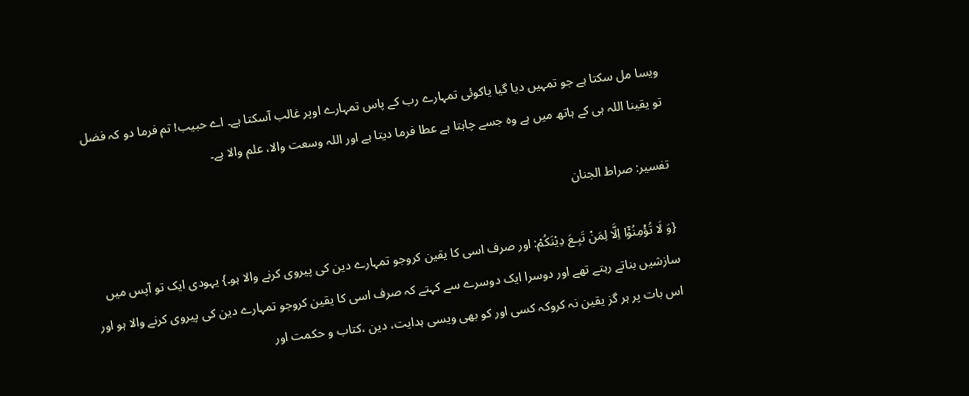ویسا مل سکتا ہے جو تمہیں دیا گیا یاکوئی تمہارے رب کے پاس تمہارے اوپر غالب آسکتا ہے۔ اے حبیب! تم فرما دو کہ فضل تو یقینا اللہ ہی کے ہاتھ میں ہے وہ جسے چاہتا ہے عطا فرما دیتا ہے اور اللہ وسعت والا، علم والا ہے۔

تفسیر: صراط الجنان

{وَ لَا تُؤْمِنُوْۤا اِلَّا لِمَنْ تَبِـعَ دِیْنَكُمْ: اور صرف اسی کا یقین کروجو تمہارے دین کی پیروی کرنے والا ہو۔} یہودی ایک تو آپس میں سازشیں بناتے رہتے تھے اور دوسرا ایک دوسرے سے کہتے کہ صرف اسی کا یقین کروجو تمہارے دین کی پیروی کرنے والا ہو اور اس بات پر ہر گز یقین نہ کروکہ کسی اور کو بھی ویسی ہدایت، دین ،کتاب و حکمت اور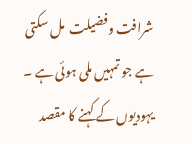شرافت وفضیلت  مل سکتی ہے جو تمہیں ملی ہوئی ہے ۔ یہودیوں کے کہنے کا مقصد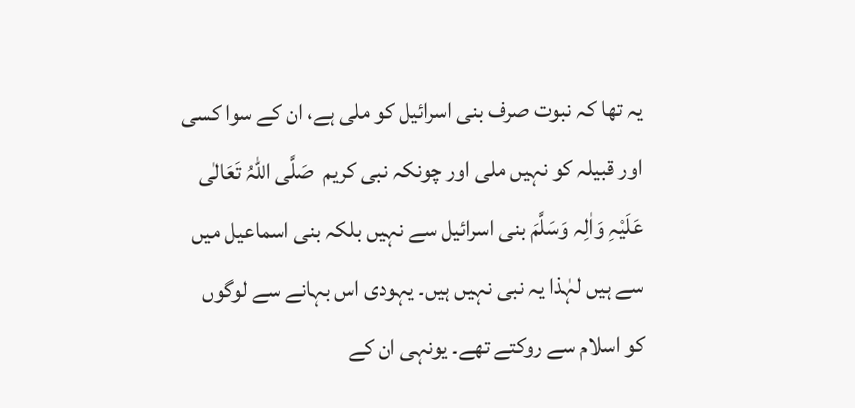یہ تھا کہ نبوت صرف بنی اسرائیل کو ملی ہے، ان کے سوا کسی اور قبیلہ کو نہیں ملی اور چونکہ نبی کریم  صَلَّی اللہُ تَعَالٰی عَلَیْہِ وَاٰلِہ وَسَلَّمَ بنی اسرائیل سے نہیں بلکہ بنی اسماعیل میں سے ہیں لہٰذا یہ نبی نہیں ہیں۔ یہودی اس بہانے سے لوگوں کو اسلام سے روکتے تھے۔ یونہی ان کے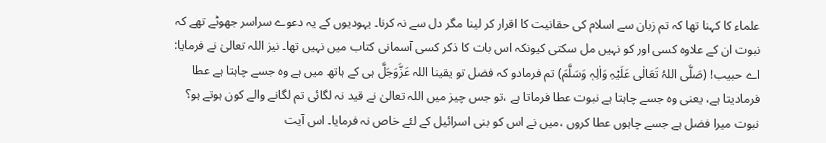علماء کا کہنا تھا کہ تم زبان سے اسلام کی حقانیت کا اقرار کر لینا مگر دل سے نہ کرنا۔ یہودیوں کے یہ دعوے سراسر جھوٹے تھے کہ نبوت ان کے علاوہ کسی اور کو نہیں مل سکتی کیونکہ اس بات کا ذکر کسی آسمانی کتاب میں نہیں تھا۔ نیز اللہ تعالیٰ نے فرمایا: اے حبیب! (صَلَّی اللہُ تَعَالٰی عَلَیْہِ وَاٰلِہٖ وَسَلَّمَ) تم فرمادو کہ فضل تو یقینا اللہ عَزَّوَجَلَّ ہی کے ہاتھ میں ہے وہ جسے چاہتا ہے عطا فرمادیتا ہے، یعنی وہ جسے چاہتا ہے نبوت عطا فرماتا ہے ،تو جس چیز میں اللہ تعالیٰ نے قید نہ لگائی تم لگانے والے کون ہوتے ہو؟ نبوت میرا فضل ہے جسے چاہوں عطا کروں ،میں نے اس کو بنی اسرائیل کے لئے خاص نہ فرمایا۔ اس آیت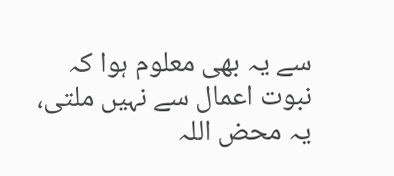سے یہ بھی معلوم ہوا کہ نبوت اعمال سے نہیں ملتی، یہ محض اللہ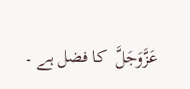عَزَّوَجَلَّ  کا فضل ہے ۔